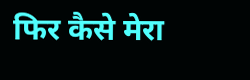फिर कैसे मेरा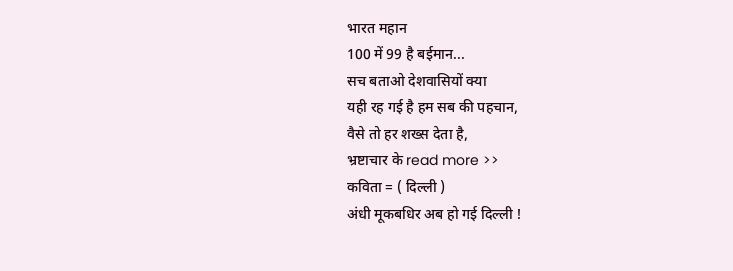भारत महान
100 में 99 है बईमान...
सच बताओ देशवासियों क्या
यही रह गई है हम सब की पहचान,
वैसे तो हर शख्स देता है,
भ्रष्टाचार के read more >>
कविता = ( दिल्ली )
अंधी मूकबधिर अब हो गई दिल्ली !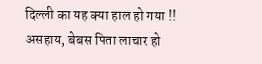दिल्ली का यह क्या हाल हो गया !!
असहाय, बेबस पिता लाचार हो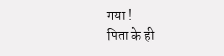गया !
पिता के ही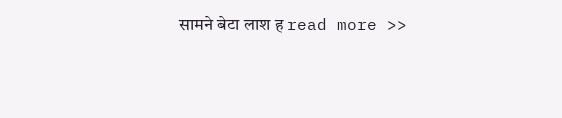सामने बेटा लाश ह read more >>